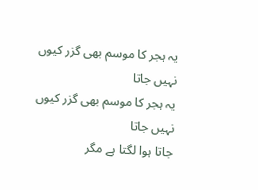یہ ہجر کا موسم بھی گزر کیوں نہیں جاتا
یہ ہجر کا موسم بھی گزر کیوں نہیں جاتا
جاتا ہوا لگتا ہے مگر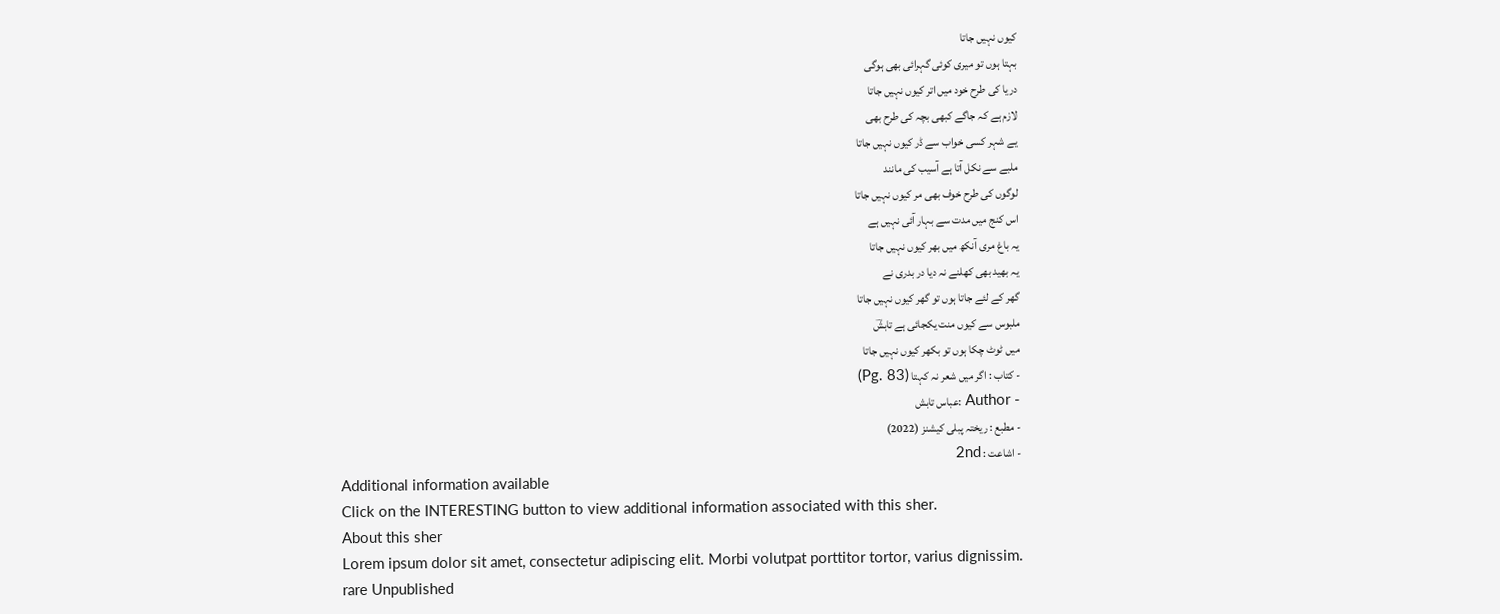کیوں نہیں جاتا
بہتا ہوں تو میری کوئی گہرائی بھی ہوگی
دریا کی طرح خود میں اتر کیوں نہیں جاتا
لازم ہے کہ جاگے کبھی بچہ کی طرح بھی
یے شہر کسی خواب سے ڈر کیوں نہیں جاتا
ملبے سے نکل آتا ہے آسیب کی مانند
لوگوں کی طرح خوف بھی مر کیوں نہیں جاتا
اس کنج میں مدت سے بہار آئی نہیں ہے
یہ باغ مری آنکھ میں بھر کیوں نہیں جاتا
یہ بھید بھی کھلنے نہ دیا در بدری نے
گھر کے لئے جاتا ہوں تو گھر کیوں نہیں جاتا
ملبوس سے کیوں منت یکجائی ہے تابشؔ
میں ٹوٹ چکا ہوں تو بکھر کیوں نہیں جاتا
- کتاب : اگر میں شعر نہ کہتا (Pg. 83)
- Author :عباس تابش
- مطبع : ریختہ پبلی کیشنز (2022)
- اشاعت : 2nd
Additional information available
Click on the INTERESTING button to view additional information associated with this sher.
About this sher
Lorem ipsum dolor sit amet, consectetur adipiscing elit. Morbi volutpat porttitor tortor, varius dignissim.
rare Unpublished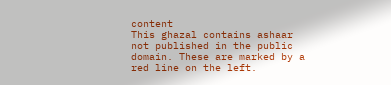content
This ghazal contains ashaar not published in the public domain. These are marked by a red line on the left.